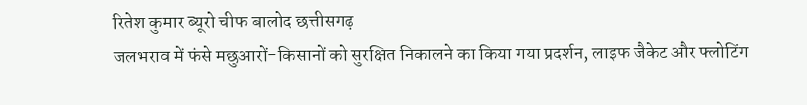रितेश कुमार ब्यूरो चीफ बालोद छत्तीसगढ़
जलभराव में फंसे मछुआरों-किसानों को सुरक्षित निकालने का किया गया प्रदर्शन, लाइफ जैकेट और फ्लोटिंग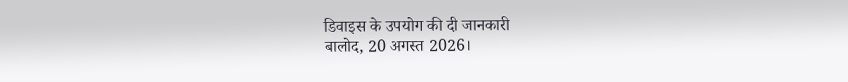डिवाइस के उपयोग की दी जानकारी
बालोद, 20 अगस्त 2026।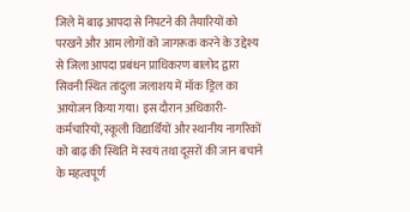जिले में बाढ़ आपदा से निपटने की तैयारियों को परखने और आम लोगों को जागरूक करने के उद्देश्य से जिला आपदा प्रबंधन प्राधिकरण बालोद द्वारा सिवनी स्थित तांदुला जलाशय में मॉक ड्रिल का आयोजन किया गया। इस दौरान अधिकारी-कर्मचारियों, स्कूली विद्यार्थियों और स्थानीय नागरिकों को बाढ़ की स्थिति में स्वयं तथा दूसरों की जान बचाने के महत्वपूर्ण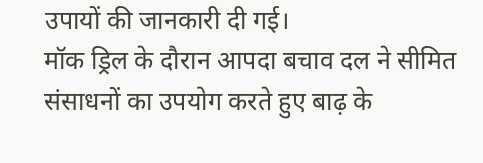उपायों की जानकारी दी गई।
मॉक ड्रिल के दौरान आपदा बचाव दल ने सीमित संसाधनों का उपयोग करते हुए बाढ़ के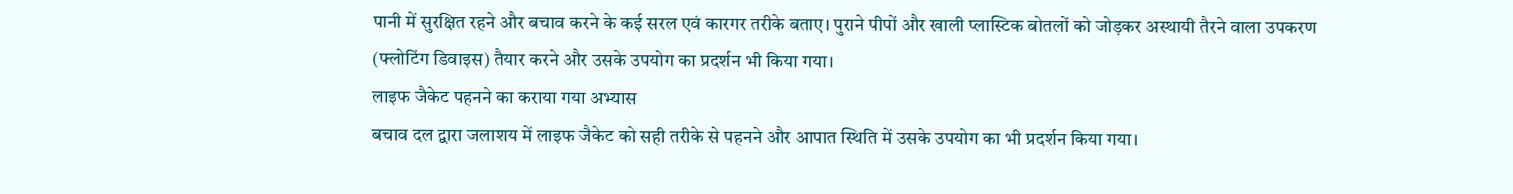पानी में सुरक्षित रहने और बचाव करने के कई सरल एवं कारगर तरीके बताए। पुराने पीपों और खाली प्लास्टिक बोतलों को जोड़कर अस्थायी तैरने वाला उपकरण (फ्लोटिंग डिवाइस) तैयार करने और उसके उपयोग का प्रदर्शन भी किया गया।
लाइफ जैकेट पहनने का कराया गया अभ्यास
बचाव दल द्वारा जलाशय में लाइफ जैकेट को सही तरीके से पहनने और आपात स्थिति में उसके उपयोग का भी प्रदर्शन किया गया।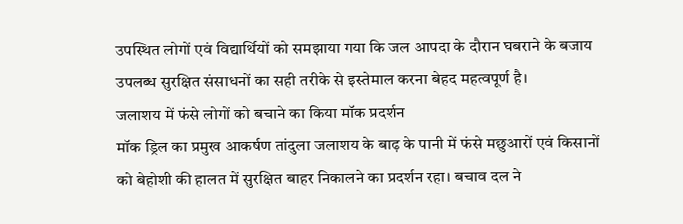उपस्थित लोगों एवं विद्यार्थियों को समझाया गया कि जल आपदा के दौरान घबराने के बजाय उपलब्ध सुरक्षित संसाधनों का सही तरीके से इस्तेमाल करना बेहद महत्वपूर्ण है।
जलाशय में फंसे लोगों को बचाने का किया मॉक प्रदर्शन
मॉक ड्रिल का प्रमुख आकर्षण तांदुला जलाशय के बाढ़ के पानी में फंसे मछुआरों एवं किसानों को बेहोशी की हालत में सुरक्षित बाहर निकालने का प्रदर्शन रहा। बचाव दल ने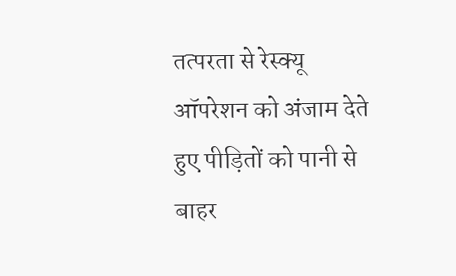तत्परता से रेस्क्यू ऑपरेशन को अंजाम देते हुए पीड़ितों को पानी से बाहर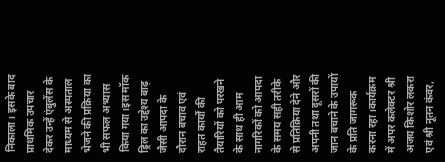निकाला। इसके बाद प्राथमिक उपचार देकर उन्हें एंबुलेंस के माध्यम से अस्पताल भेजने की प्रक्रिया का भी सफल अभ्यास किया गया।इस मॉक ड्रिल का उद्देश्य बाढ़ जैसी आपदा के दौरान बचाव एवं राहत कार्यों की तैयारियों को परखने के साथ ही आम नागरिकों को आपदा के समय सही तरीके से प्रतिक्रिया देने और अपनी तथा दूसरों की जान बचाने के उपायों के प्रति जागरूक करना रहा।कार्यक्रम में अपर कलेक्टर श्री अजय किशोर लकरा एवं श्री नूतन कंवर,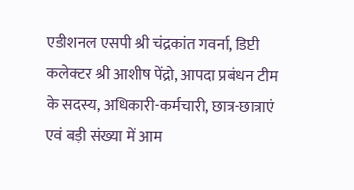एडीशनल एसपी श्री चंद्रकांत गवर्ना, डिप्टी कलेक्टर श्री आशीष पेंद्रो, आपदा प्रबंधन टीम के सदस्य, अधिकारी-कर्मचारी, छात्र-छात्राएं एवं बड़ी संख्या में आम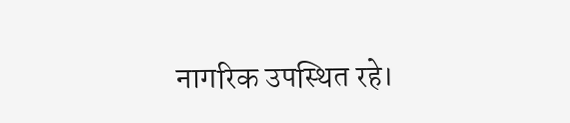नागरिक उपस्थित रहे।